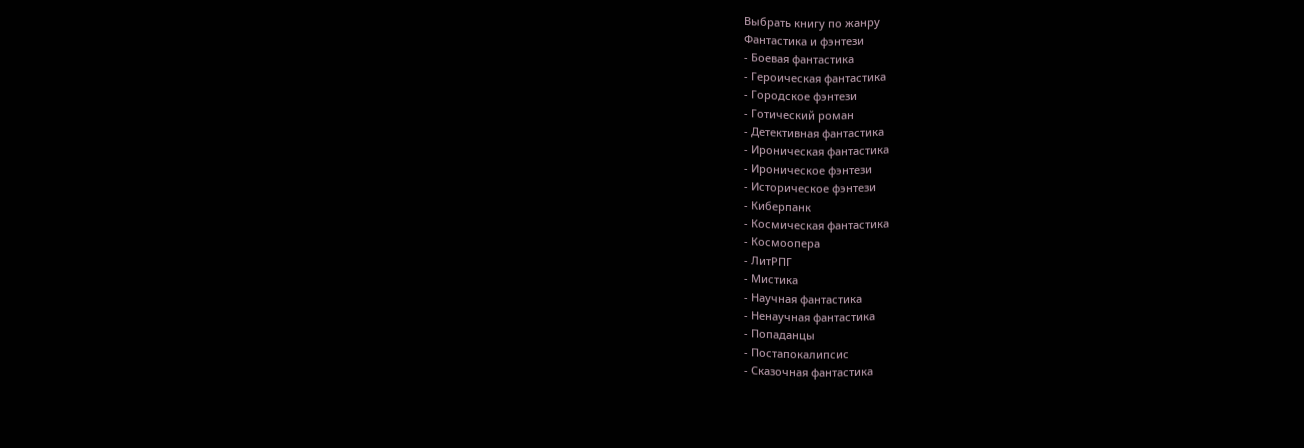Выбрать книгу по жанру
Фантастика и фэнтези
- Боевая фантастика
- Героическая фантастика
- Городское фэнтези
- Готический роман
- Детективная фантастика
- Ироническая фантастика
- Ироническое фэнтези
- Историческое фэнтези
- Киберпанк
- Космическая фантастика
- Космоопера
- ЛитРПГ
- Мистика
- Научная фантастика
- Ненаучная фантастика
- Попаданцы
- Постапокалипсис
- Сказочная фантастика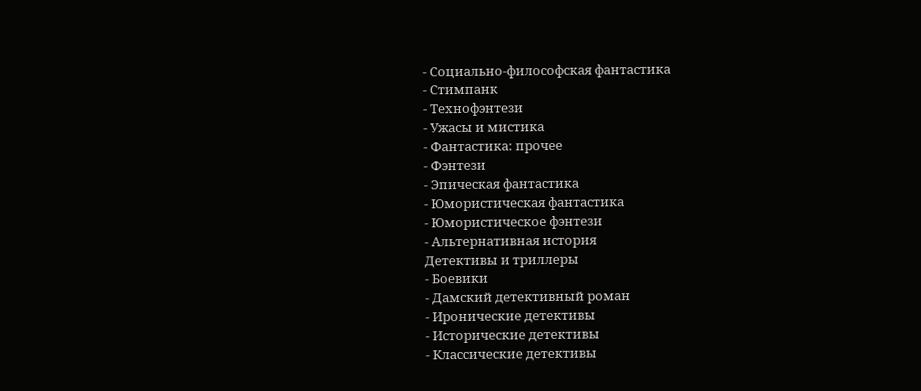- Социально-философская фантастика
- Стимпанк
- Технофэнтези
- Ужасы и мистика
- Фантастика: прочее
- Фэнтези
- Эпическая фантастика
- Юмористическая фантастика
- Юмористическое фэнтези
- Альтернативная история
Детективы и триллеры
- Боевики
- Дамский детективный роман
- Иронические детективы
- Исторические детективы
- Классические детективы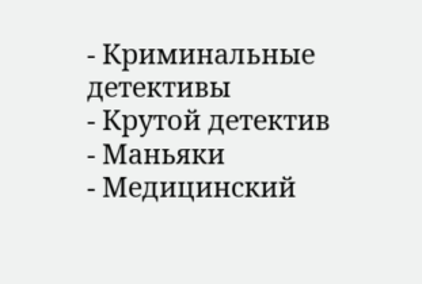- Криминальные детективы
- Крутой детектив
- Маньяки
- Медицинский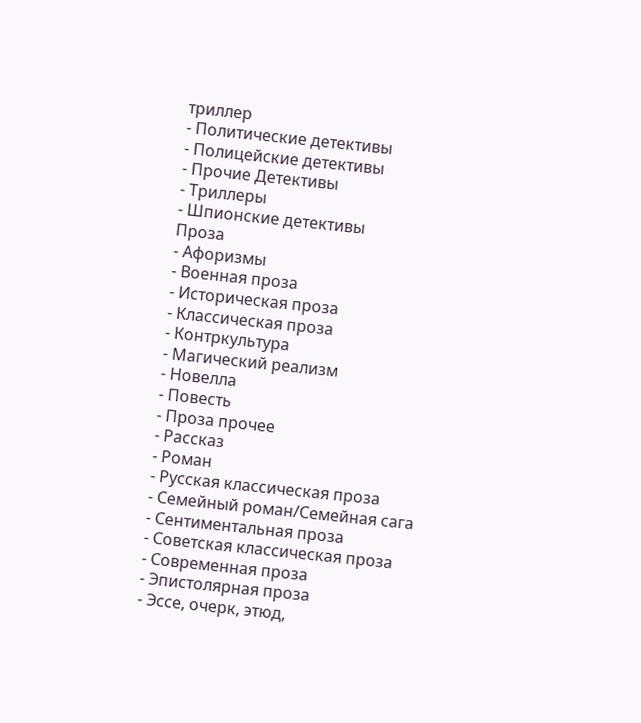триллер
- Политические детективы
- Полицейские детективы
- Прочие Детективы
- Триллеры
- Шпионские детективы
Проза
- Афоризмы
- Военная проза
- Историческая проза
- Классическая проза
- Контркультура
- Магический реализм
- Новелла
- Повесть
- Проза прочее
- Рассказ
- Роман
- Русская классическая проза
- Семейный роман/Семейная сага
- Сентиментальная проза
- Советская классическая проза
- Современная проза
- Эпистолярная проза
- Эссе, очерк, этюд,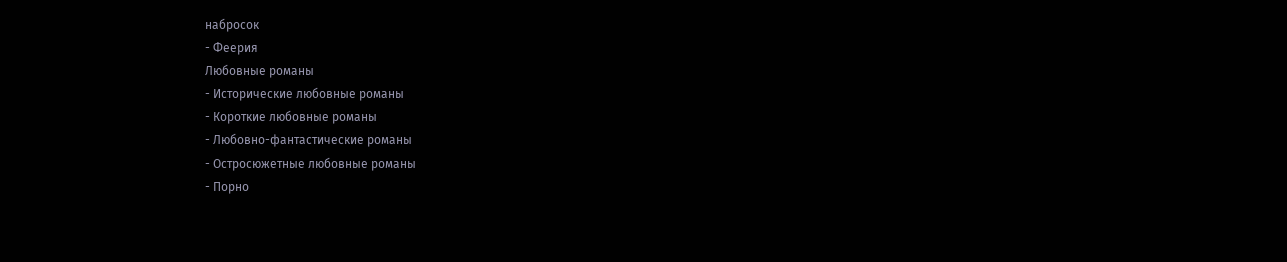набросок
- Феерия
Любовные романы
- Исторические любовные романы
- Короткие любовные романы
- Любовно-фантастические романы
- Остросюжетные любовные романы
- Порно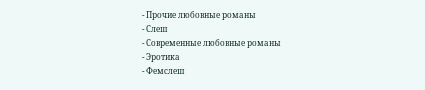- Прочие любовные романы
- Слеш
- Современные любовные романы
- Эротика
- Фемслеш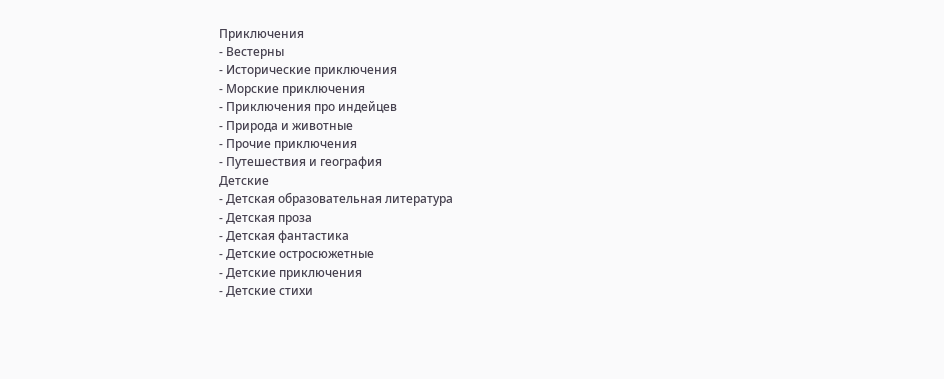Приключения
- Вестерны
- Исторические приключения
- Морские приключения
- Приключения про индейцев
- Природа и животные
- Прочие приключения
- Путешествия и география
Детские
- Детская образовательная литература
- Детская проза
- Детская фантастика
- Детские остросюжетные
- Детские приключения
- Детские стихи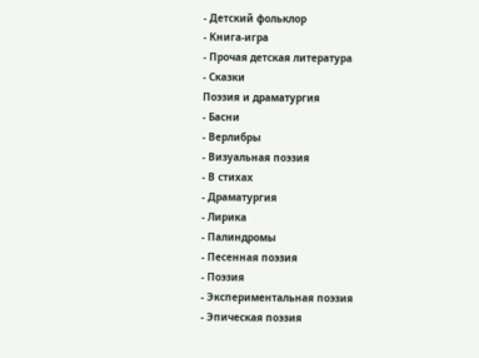- Детский фольклор
- Книга-игра
- Прочая детская литература
- Сказки
Поэзия и драматургия
- Басни
- Верлибры
- Визуальная поэзия
- В стихах
- Драматургия
- Лирика
- Палиндромы
- Песенная поэзия
- Поэзия
- Экспериментальная поэзия
- Эпическая поэзия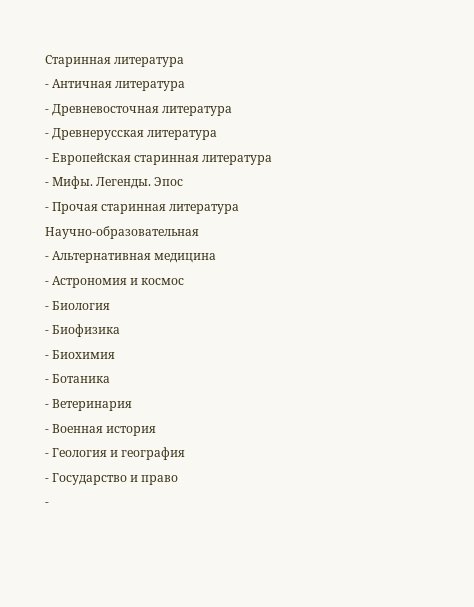Старинная литература
- Античная литература
- Древневосточная литература
- Древнерусская литература
- Европейская старинная литература
- Мифы. Легенды. Эпос
- Прочая старинная литература
Научно-образовательная
- Альтернативная медицина
- Астрономия и космос
- Биология
- Биофизика
- Биохимия
- Ботаника
- Ветеринария
- Военная история
- Геология и география
- Государство и право
-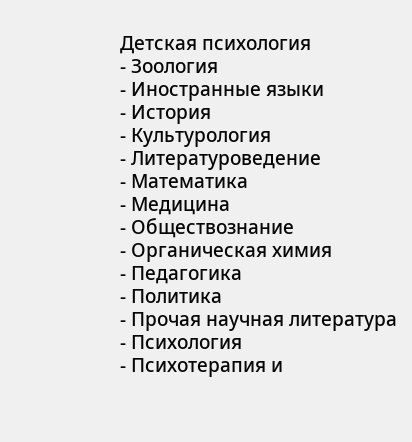Детская психология
- Зоология
- Иностранные языки
- История
- Культурология
- Литературоведение
- Математика
- Медицина
- Обществознание
- Органическая химия
- Педагогика
- Политика
- Прочая научная литература
- Психология
- Психотерапия и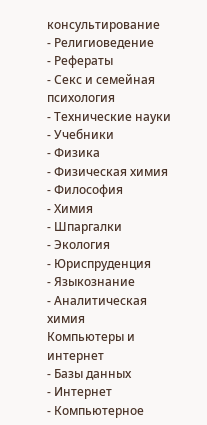консультирование
- Религиоведение
- Рефераты
- Секс и семейная психология
- Технические науки
- Учебники
- Физика
- Физическая химия
- Философия
- Химия
- Шпаргалки
- Экология
- Юриспруденция
- Языкознание
- Аналитическая химия
Компьютеры и интернет
- Базы данных
- Интернет
- Компьютерное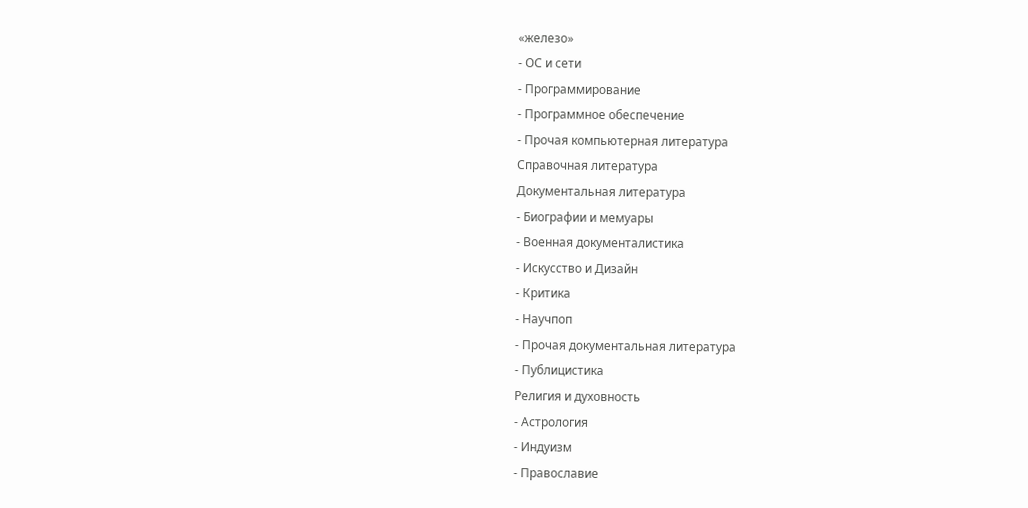«железо»
- ОС и сети
- Программирование
- Программное обеспечение
- Прочая компьютерная литература
Справочная литература
Документальная литература
- Биографии и мемуары
- Военная документалистика
- Искусство и Дизайн
- Критика
- Научпоп
- Прочая документальная литература
- Публицистика
Религия и духовность
- Астрология
- Индуизм
- Православие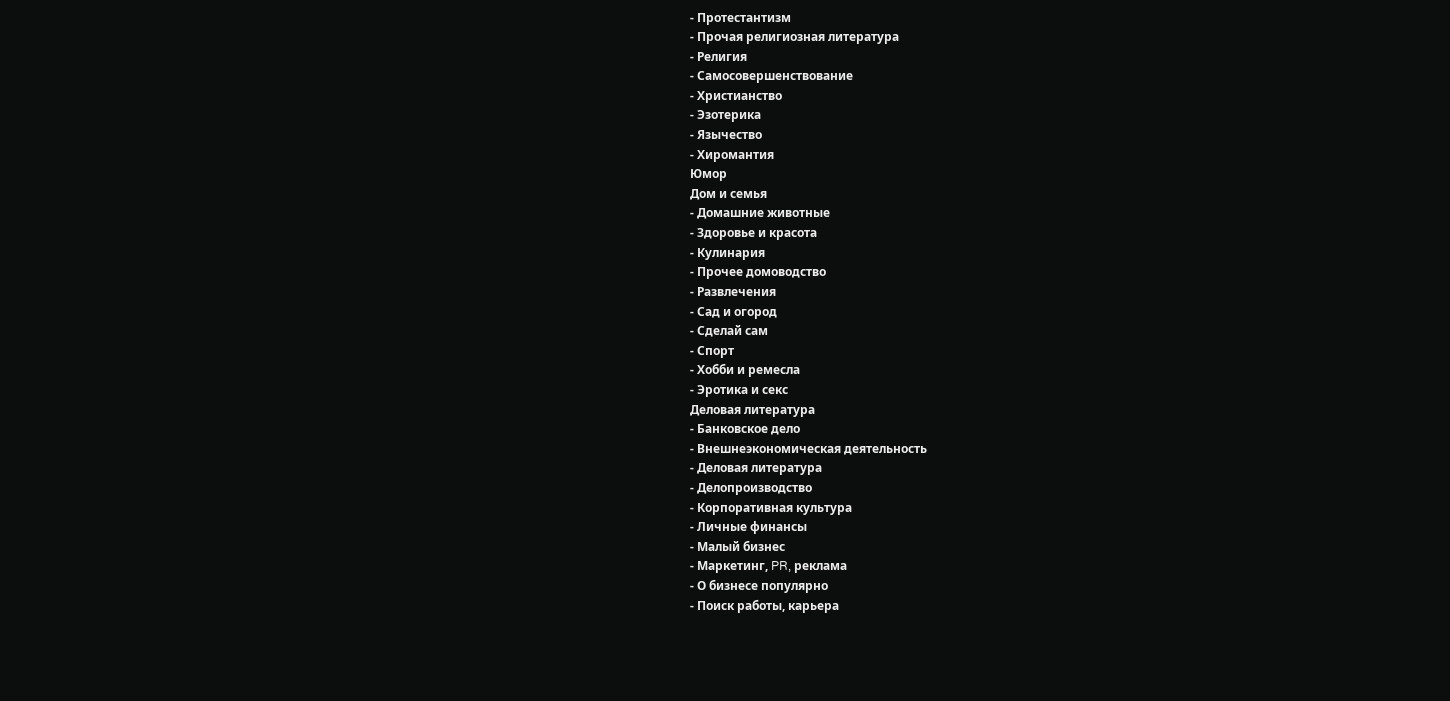- Протестантизм
- Прочая религиозная литература
- Религия
- Самосовершенствование
- Христианство
- Эзотерика
- Язычество
- Хиромантия
Юмор
Дом и семья
- Домашние животные
- Здоровье и красота
- Кулинария
- Прочее домоводство
- Развлечения
- Сад и огород
- Сделай сам
- Спорт
- Хобби и ремесла
- Эротика и секс
Деловая литература
- Банковское дело
- Внешнеэкономическая деятельность
- Деловая литература
- Делопроизводство
- Корпоративная культура
- Личные финансы
- Малый бизнес
- Маркетинг, PR, реклама
- О бизнесе популярно
- Поиск работы, карьера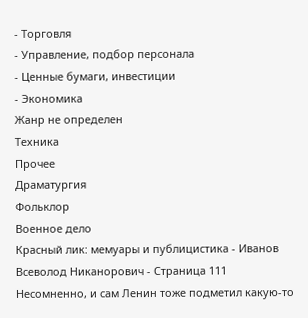- Торговля
- Управление, подбор персонала
- Ценные бумаги, инвестиции
- Экономика
Жанр не определен
Техника
Прочее
Драматургия
Фольклор
Военное дело
Красный лик: мемуары и публицистика - Иванов Всеволод Никанорович - Страница 111
Несомненно, и сам Ленин тоже подметил какую-то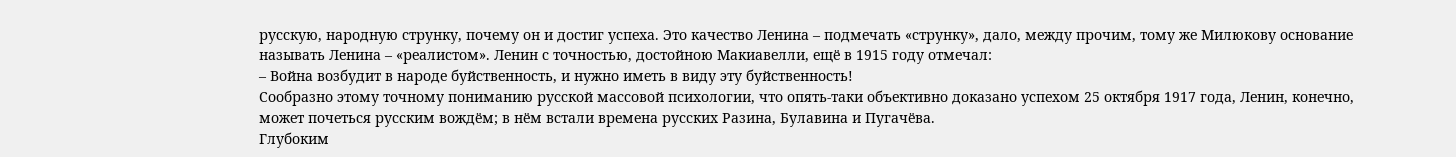русскую, народную струнку, почему он и достиг успеха. Это качество Ленина – подмечать «струнку», дало, между прочим, тому же Милюкову основание называть Ленина – «реалистом». Ленин с точностью, достойною Макиавелли, ещё в 1915 году отмечал:
– Война возбудит в народе буйственность, и нужно иметь в виду эту буйственность!
Сообразно этому точному пониманию русской массовой психологии, что опять-таки объективно доказано успехом 25 октября 1917 года, Ленин, конечно, может почеться русским вождём; в нём встали времена русских Разина, Булавина и Пугачёва.
Глубоким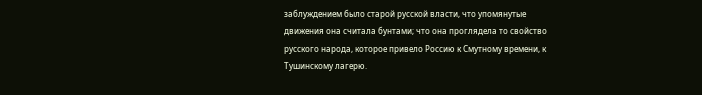заблуждением было старой русской власти, что упомянутые движения она считала бунтами; что она проглядела то свойство русского народа, которое привело Россию к Смутному времени, к Тушинскому лагерю.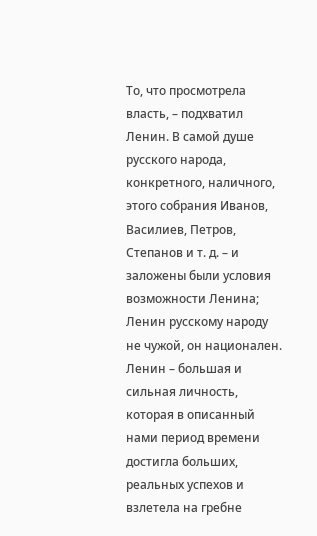То, что просмотрела власть, – подхватил Ленин. В самой душе русского народа, конкретного, наличного, этого собрания Иванов, Василиев, Петров, Степанов и т. д. – и заложены были условия возможности Ленина; Ленин русскому народу не чужой, он национален.
Ленин – большая и сильная личность, которая в описанный нами период времени достигла больших, реальных успехов и взлетела на гребне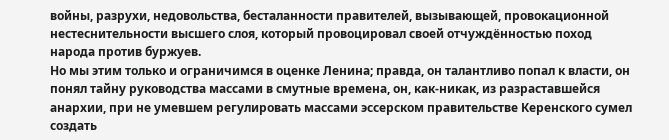войны, разрухи, недовольства, бесталанности правителей, вызывающей, провокационной нестеснительности высшего слоя, который провоцировал своей отчуждённостью поход народа против буржуев.
Но мы этим только и ограничимся в оценке Ленина; правда, он талантливо попал к власти, он понял тайну руководства массами в смутные времена, он, как-никак, из разраставшейся анархии, при не умевшем регулировать массами эссерском правительстве Керенского сумел создать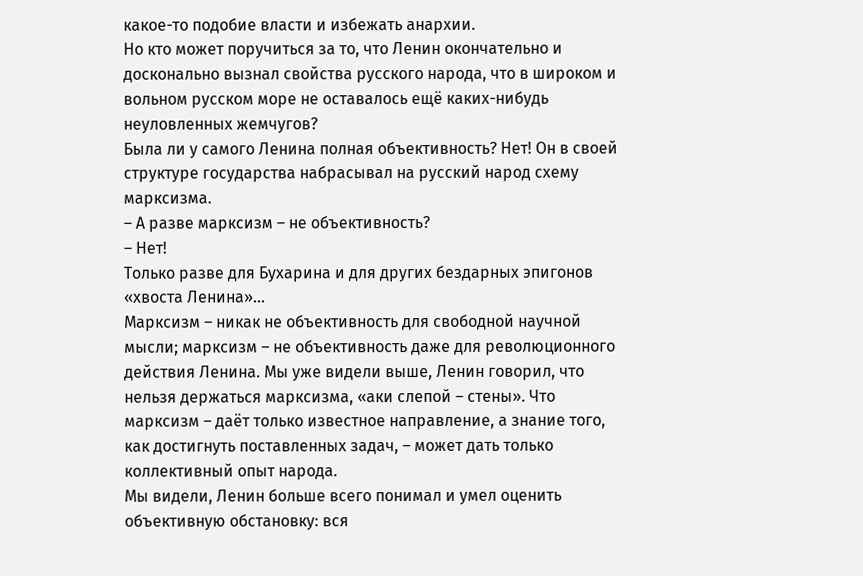какое-то подобие власти и избежать анархии.
Но кто может поручиться за то, что Ленин окончательно и досконально вызнал свойства русского народа, что в широком и вольном русском море не оставалось ещё каких-нибудь неуловленных жемчугов?
Была ли у самого Ленина полная объективность? Нет! Он в своей структуре государства набрасывал на русский народ схему марксизма.
– А разве марксизм – не объективность?
– Нет!
Только разве для Бухарина и для других бездарных эпигонов «хвоста Ленина»…
Марксизм – никак не объективность для свободной научной мысли; марксизм – не объективность даже для революционного действия Ленина. Мы уже видели выше, Ленин говорил, что нельзя держаться марксизма, «аки слепой – стены». Что марксизм – даёт только известное направление, а знание того, как достигнуть поставленных задач, – может дать только коллективный опыт народа.
Мы видели, Ленин больше всего понимал и умел оценить объективную обстановку: вся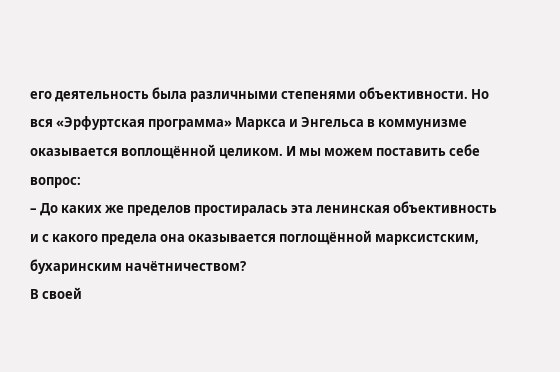его деятельность была различными степенями объективности. Но вся «Эрфуртская программа» Маркса и Энгельса в коммунизме оказывается воплощённой целиком. И мы можем поставить себе вопрос:
– До каких же пределов простиралась эта ленинская объективность и с какого предела она оказывается поглощённой марксистским, бухаринским начётничеством?
В своей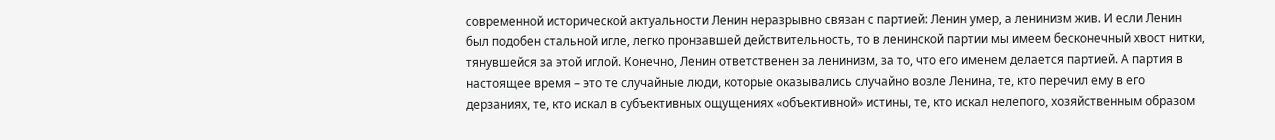современной исторической актуальности Ленин неразрывно связан с партией: Ленин умер, а ленинизм жив. И если Ленин был подобен стальной игле, легко пронзавшей действительность, то в ленинской партии мы имеем бесконечный хвост нитки, тянувшейся за этой иглой. Конечно, Ленин ответственен за ленинизм, за то, что его именем делается партией. А партия в настоящее время – это те случайные люди, которые оказывались случайно возле Ленина, те, кто перечил ему в его дерзаниях, те, кто искал в субъективных ощущениях «объективной» истины, те, кто искал нелепого, хозяйственным образом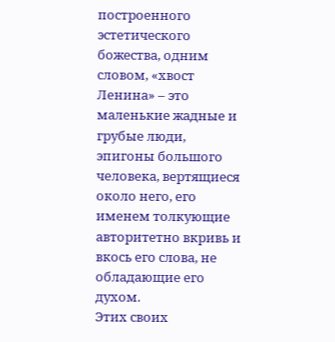построенного эстетического божества, одним словом, «хвост Ленина» – это маленькие жадные и грубые люди, эпигоны большого человека, вертящиеся около него, его именем толкующие авторитетно вкривь и вкось его слова, не обладающие его духом.
Этих своих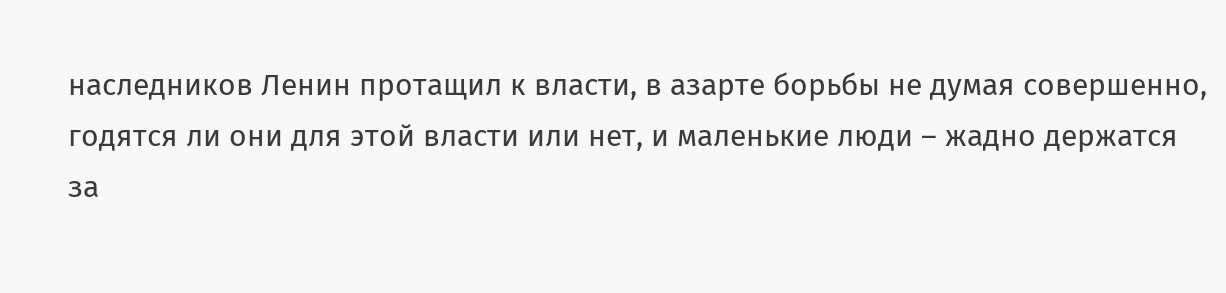наследников Ленин протащил к власти, в азарте борьбы не думая совершенно, годятся ли они для этой власти или нет, и маленькие люди – жадно держатся за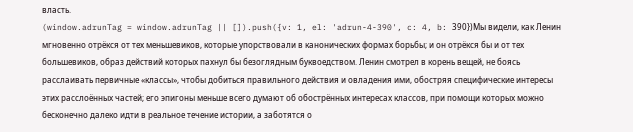власть.
(window.adrunTag = window.adrunTag || []).push({v: 1, el: 'adrun-4-390', c: 4, b: 390})Мы видели, как Ленин мгновенно отрёкся от тех меньшевиков, которые упорствовали в канонических формах борьбы; и он отрёкся бы и от тех большевиков, образ действий которых пахнул бы безоглядным буквоедством. Ленин смотрел в корень вещей, не боясь расслаивать первичные «классы», чтобы добиться правильного действия и овладения ими, обостряя специфические интересы этих расслоённых частей; его эпигоны меньше всего думают об обострённых интересах классов, при помощи которых можно бесконечно далеко идти в реальное течение истории, а заботятся о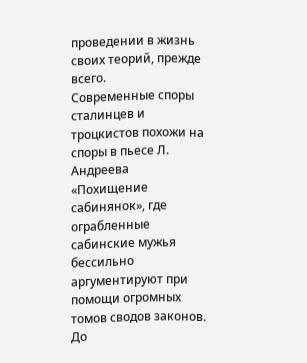проведении в жизнь своих теорий, прежде всего.
Современные споры сталинцев и троцкистов похожи на споры в пьесе Л. Андреева «Похищение сабинянок», где ограбленные сабинские мужья бессильно аргументируют при помощи огромных томов сводов законов.
До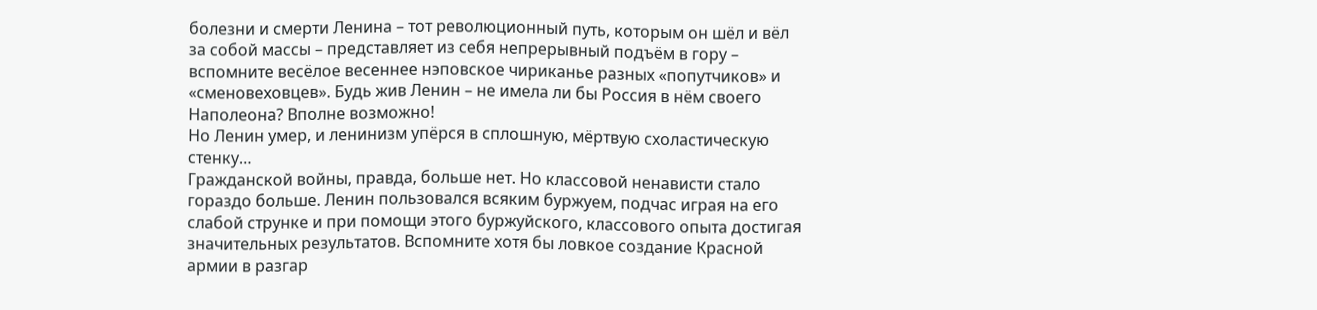болезни и смерти Ленина – тот революционный путь, которым он шёл и вёл за собой массы – представляет из себя непрерывный подъём в гору – вспомните весёлое весеннее нэповское чириканье разных «попутчиков» и «сменовеховцев». Будь жив Ленин – не имела ли бы Россия в нём своего Наполеона? Вполне возможно!
Но Ленин умер, и ленинизм упёрся в сплошную, мёртвую схоластическую стенку…
Гражданской войны, правда, больше нет. Но классовой ненависти стало гораздо больше. Ленин пользовался всяким буржуем, подчас играя на его слабой струнке и при помощи этого буржуйского, классового опыта достигая значительных результатов. Вспомните хотя бы ловкое создание Красной армии в разгар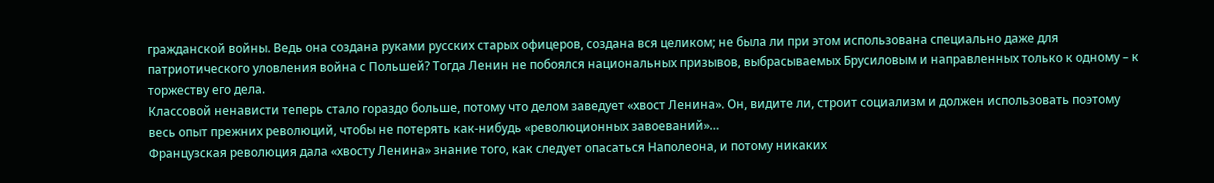гражданской войны. Ведь она создана руками русских старых офицеров, создана вся целиком; не была ли при этом использована специально даже для патриотического уловления война с Польшей? Тогда Ленин не побоялся национальных призывов, выбрасываемых Брусиловым и направленных только к одному – к торжеству его дела.
Классовой ненависти теперь стало гораздо больше, потому что делом заведует «хвост Ленина». Он, видите ли, строит социализм и должен использовать поэтому весь опыт прежних революций, чтобы не потерять как-нибудь «революционных завоеваний»…
Французская революция дала «хвосту Ленина» знание того, как следует опасаться Наполеона, и потому никаких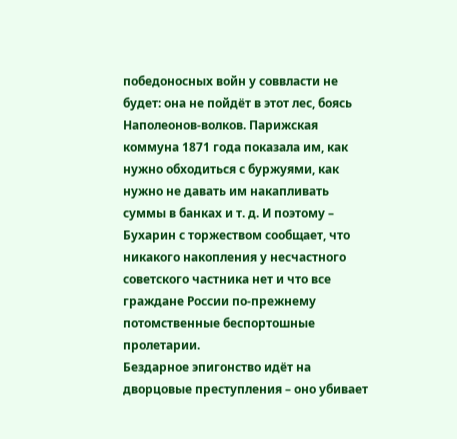победоносных войн у соввласти не будет: она не пойдёт в этот лес, боясь Наполеонов-волков. Парижская коммуна 1871 года показала им, как нужно обходиться с буржуями, как нужно не давать им накапливать суммы в банках и т. д. И поэтому – Бухарин с торжеством сообщает, что никакого накопления у несчастного советского частника нет и что все граждане России по-прежнему потомственные беспортошные пролетарии.
Бездарное эпигонство идёт на дворцовые преступления – оно убивает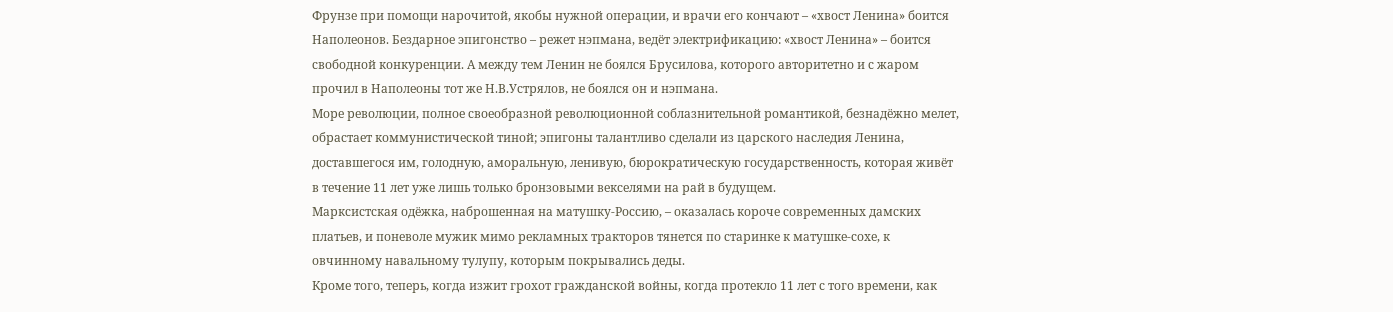Фрунзе при помощи нарочитой, якобы нужной операции, и врачи его кончают – «хвост Ленина» боится Наполеонов. Бездарное эпигонство – режет нэпмана, ведёт электрификацию: «хвост Ленина» – боится свободной конкуренции. А между тем Ленин не боялся Брусилова, которого авторитетно и с жаром прочил в Наполеоны тот же Н.В.Устрялов, не боялся он и нэпмана.
Море революции, полное своеобразной революционной соблазнительной романтикой, безнадёжно мелет, обрастает коммунистической тиной; эпигоны талантливо сделали из царского наследия Ленина, доставшегося им, голодную, аморальную, ленивую, бюрократическую государственность, которая живёт в течение 11 лет уже лишь только бронзовыми векселями на рай в будущем.
Марксистская одёжка, наброшенная на матушку-Россию, – оказалась короче современных дамских платьев, и поневоле мужик мимо рекламных тракторов тянется по старинке к матушке-сохе, к овчинному навальному тулупу, которым покрывались деды.
Кроме того, теперь, когда изжит грохот гражданской войны, когда протекло 11 лет с того времени, как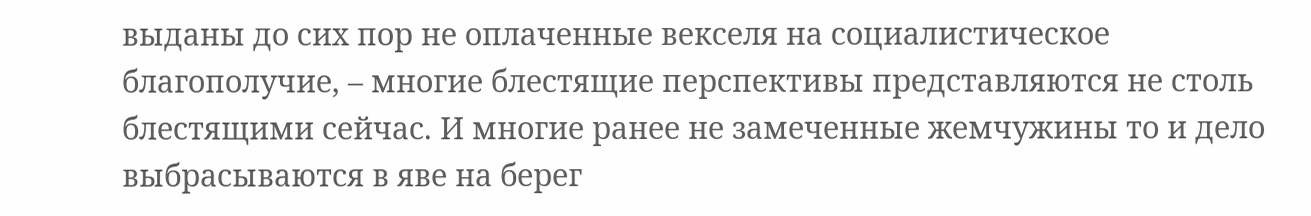выданы до сих пор не оплаченные векселя на социалистическое благополучие, – многие блестящие перспективы представляются не столь блестящими сейчас. И многие ранее не замеченные жемчужины то и дело выбрасываются в яве на берег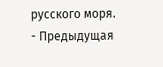русского моря.
- Предыдущая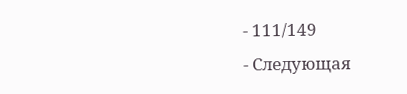- 111/149
- Следующая